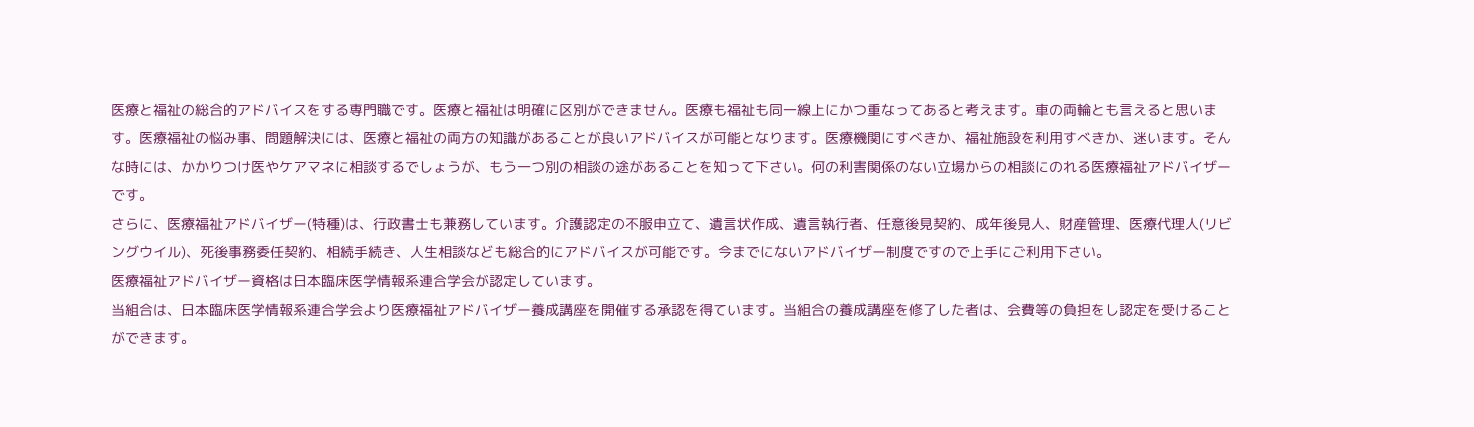医療と福祉の総合的アドバイスをする専門職です。医療と福祉は明確に区別ができません。医療も福祉も同一線上にかつ重なってあると考えます。車の両輪とも言えると思います。医療福祉の悩み事、問題解決には、医療と福祉の両方の知識があることが良いアドバイスが可能となります。医療機関にすべきか、福祉施設を利用すべきか、迷います。そんな時には、かかりつけ医やケアマネに相談するでしょうが、もう一つ別の相談の途があることを知って下さい。何の利害関係のない立場からの相談にのれる医療福祉アドバイザーです。
さらに、医療福祉アドバイザー(特種)は、行政書士も兼務しています。介護認定の不服申立て、遺言状作成、遺言執行者、任意後見契約、成年後見人、財産管理、医療代理人(リビングウイル)、死後事務委任契約、相続手続き、人生相談なども総合的にアドバイスが可能です。今までにないアドバイザー制度ですので上手にご利用下さい。
医療福祉アドバイザー資格は日本臨床医学情報系連合学会が認定しています。
当組合は、日本臨床医学情報系連合学会より医療福祉アドバイザー養成講座を開催する承認を得ています。当組合の養成講座を修了した者は、会費等の負担をし認定を受けることができます。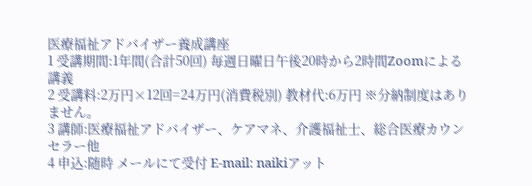医療福祉アドバイザー養成講座
1 受講期間:1年間(合計50回) 毎週日曜日午後20時から2時間Zoomによる講義
2 受講料:2万円×12回=24万円(消費税別) 教材代:6万円 ※分納制度はありません。
3 講師:医療福祉アドバイザー、ケアマネ、介護福祉士、総合医療カウンセラー他
4 申込:随時 メールにて受付 E-mail: naikiアット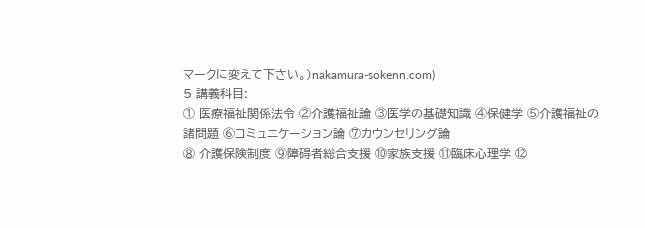マークに変えて下さい。)nakamura-sokenn.com)
5 講義科目:
① 医療福祉関係法令 ②介護福祉論 ③医学の基礎知識 ④保健学 ⑤介護福祉の諸問題 ⑥コミュニケーション論 ⑦カウンセリング論
⑧ 介護保険制度 ⑨障碍者総合支援 ⑩家族支援 ⑪臨床心理学 ⑫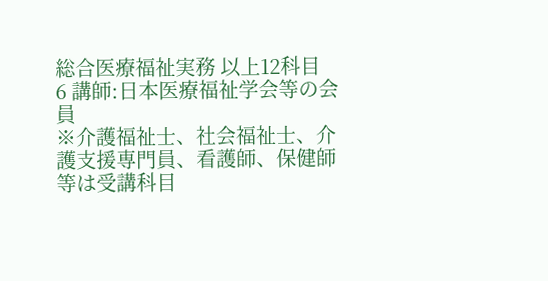総合医療福祉実務 以上12科目
6 講師:日本医療福祉学会等の会員
※介護福祉士、社会福祉士、介護支援専門員、看護師、保健師等は受講科目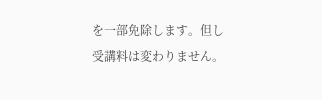を一部免除します。但し受講料は変わりません。